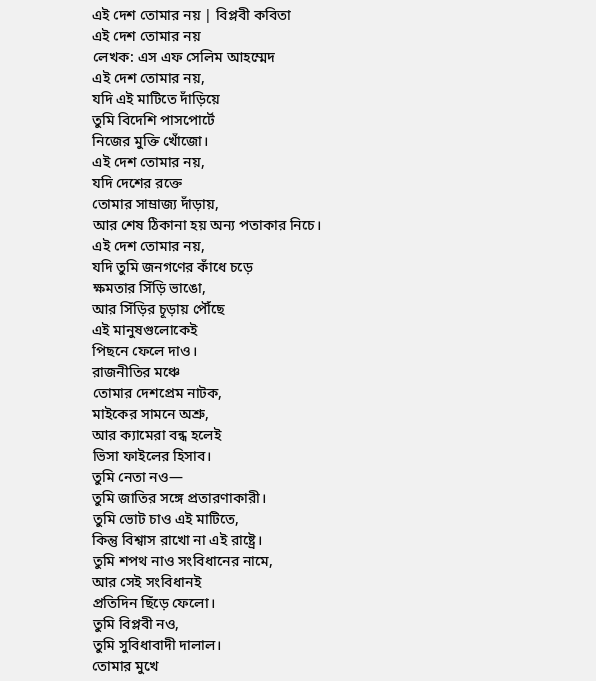এই দেশ তোমার নয় | বিপ্লবী কবিতা
এই দেশ তোমার নয়
লেখক: এস এফ সেলিম আহম্মেদ
এই দেশ তোমার নয়,
যদি এই মাটিতে দাঁড়িয়ে
তুমি বিদেশি পাসপোর্টে
নিজের মুক্তি খোঁজো।
এই দেশ তোমার নয়,
যদি দেশের রক্তে
তোমার সাম্রাজ্য দাঁড়ায়,
আর শেষ ঠিকানা হয় অন্য পতাকার নিচে।
এই দেশ তোমার নয়,
যদি তুমি জনগণের কাঁধে চড়ে
ক্ষমতার সিঁড়ি ভাঙো,
আর সিঁড়ির চূড়ায় পৌঁছে
এই মানুষগুলোকেই
পিছনে ফেলে দাও।
রাজনীতির মঞ্চে
তোমার দেশপ্রেম নাটক,
মাইকের সামনে অশ্রু,
আর ক্যামেরা বন্ধ হলেই
ভিসা ফাইলের হিসাব।
তুমি নেতা নও—
তুমি জাতির সঙ্গে প্রতারণাকারী।
তুমি ভোট চাও এই মাটিতে,
কিন্তু বিশ্বাস রাখো না এই রাষ্ট্রে।
তুমি শপথ নাও সংবিধানের নামে,
আর সেই সংবিধানই
প্রতিদিন ছিঁড়ে ফেলো।
তুমি বিপ্লবী নও,
তুমি সুবিধাবাদী দালাল।
তোমার মুখে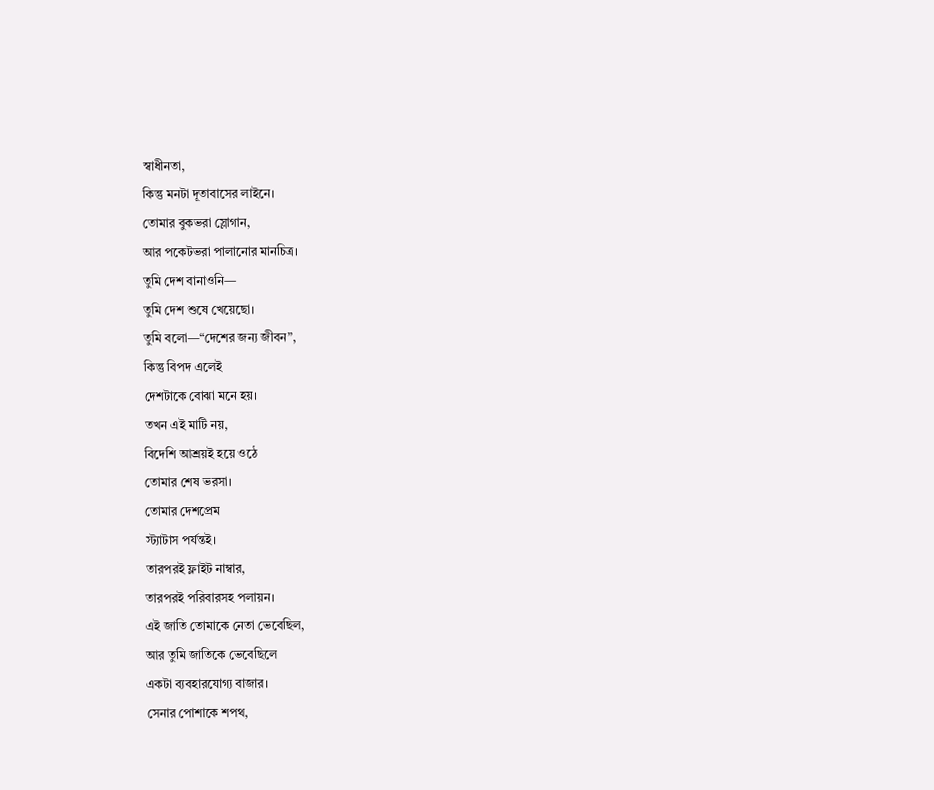স্বাধীনতা,
কিন্তু মনটা দূতাবাসের লাইনে।
তোমার বুকভরা স্লোগান,
আর পকেটভরা পালানোর মানচিত্র।
তুমি দেশ বানাওনি—
তুমি দেশ শুষে খেয়েছো।
তুমি বলো—“দেশের জন্য জীবন”,
কিন্তু বিপদ এলেই
দেশটাকে বোঝা মনে হয়।
তখন এই মাটি নয়,
বিদেশি আশ্রয়ই হয়ে ওঠে
তোমার শেষ ভরসা।
তোমার দেশপ্রেম
স্ট্যাটাস পর্যন্তই।
তারপরই ফ্লাইট নাম্বার,
তারপরই পরিবারসহ পলায়ন।
এই জাতি তোমাকে নেতা ভেবেছিল,
আর তুমি জাতিকে ভেবেছিলে
একটা ব্যবহারযোগ্য বাজার।
সেনার পোশাকে শপথ,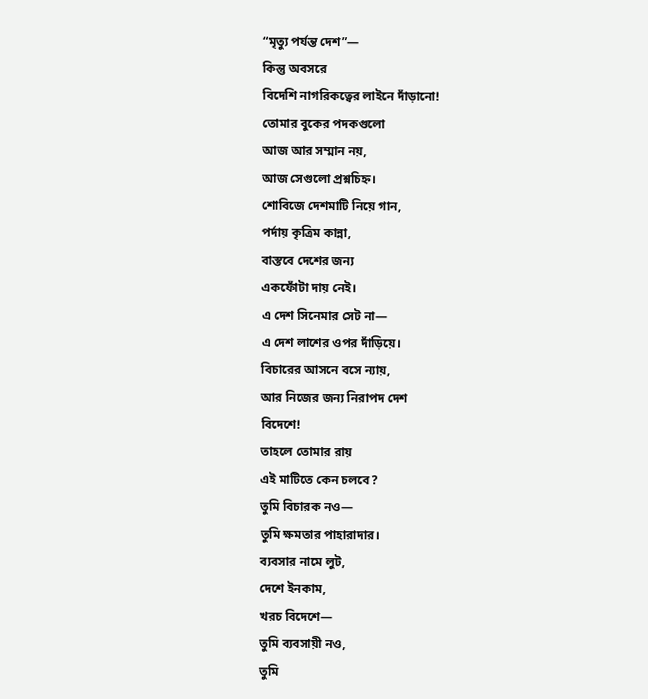“মৃত্যু পর্যন্ত দেশ”—
কিন্তু অবসরে
বিদেশি নাগরিকত্বের লাইনে দাঁড়ানো!
তোমার বুকের পদকগুলো
আজ আর সম্মান নয়,
আজ সেগুলো প্রশ্নচিহ্ন।
শোবিজে দেশমাটি নিয়ে গান,
পর্দায় কৃত্রিম কান্না,
বাস্তবে দেশের জন্য
একফোঁটা দায় নেই।
এ দেশ সিনেমার সেট না—
এ দেশ লাশের ওপর দাঁড়িয়ে।
বিচারের আসনে বসে ন্যায়,
আর নিজের জন্য নিরাপদ দেশ
বিদেশে!
তাহলে তোমার রায়
এই মাটিতে কেন চলবে?
তুমি বিচারক নও—
তুমি ক্ষমতার পাহারাদার।
ব্যবসার নামে লুট,
দেশে ইনকাম,
খরচ বিদেশে—
তুমি ব্যবসায়ী নও,
তুমি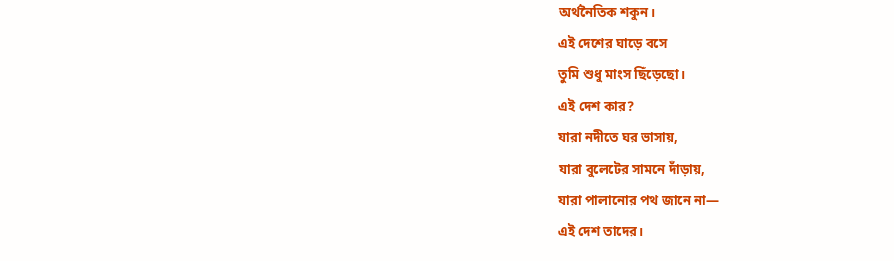অর্থনৈতিক শকুন।
এই দেশের ঘাড়ে বসে
তুমি শুধু মাংস ছিঁড়েছো।
এই দেশ কার?
যারা নদীতে ঘর ভাসায়,
যারা বুলেটের সামনে দাঁড়ায়,
যারা পালানোর পথ জানে না—
এই দেশ তাদের।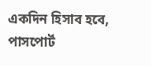একদিন হিসাব হবে,
পাসপোর্ট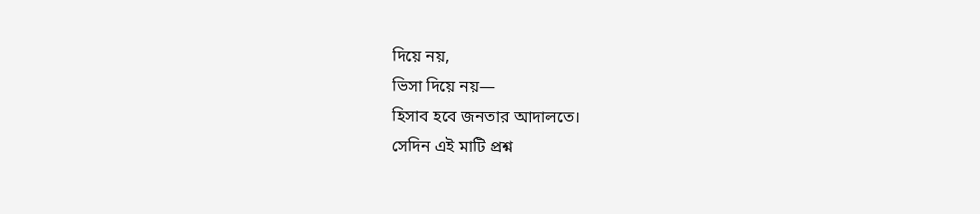দিয়ে নয়,
ভিসা দিয়ে নয়—
হিসাব হবে জনতার আদালতে।
সেদিন এই মাটি প্রশ্ন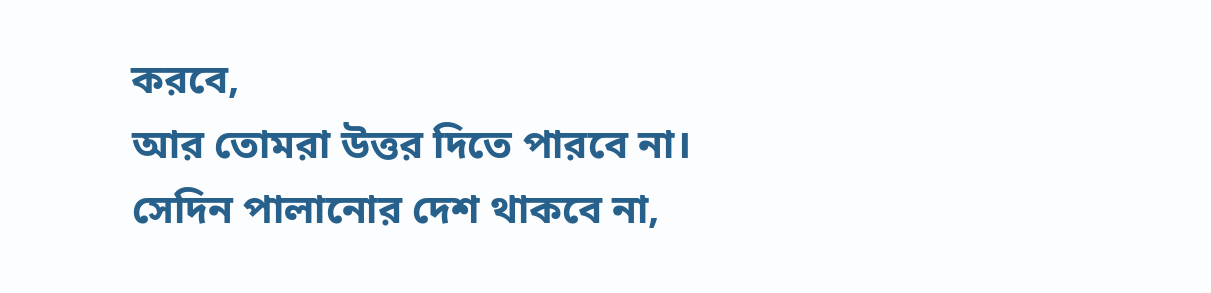করবে,
আর তোমরা উত্তর দিতে পারবে না।
সেদিন পালানোর দেশ থাকবে না,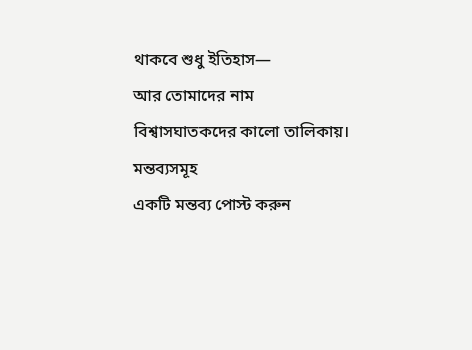থাকবে শুধু ইতিহাস—
আর তোমাদের নাম
বিশ্বাসঘাতকদের কালো তালিকায়।
মন্তব্যসমূহ
একটি মন্তব্য পোস্ট করুন